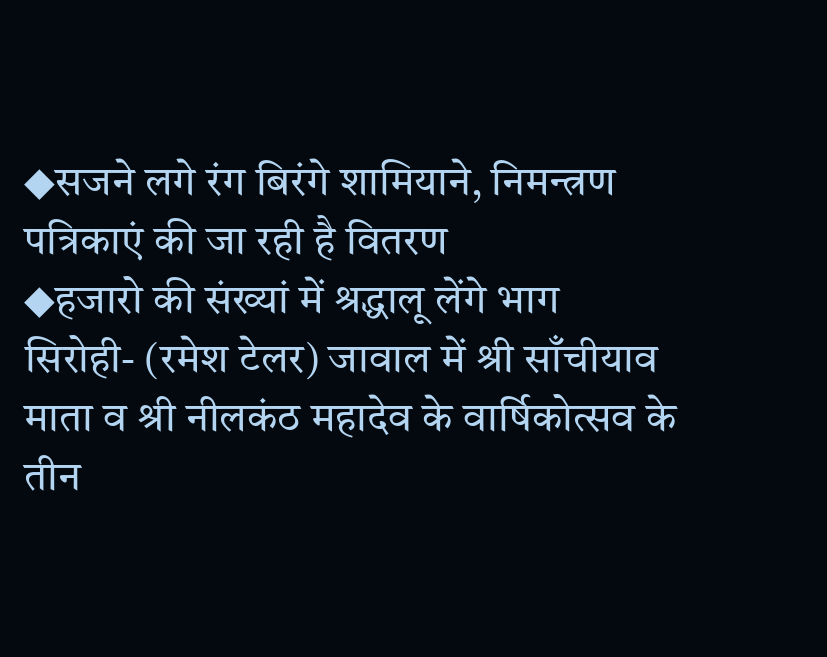◆सजने लगे रंग बिरंगे शामियाने, निमन्त्रण पत्रिकाएं की जा रही है वितरण
◆हजारो की संख्यां में श्रद्धालू लेंगे भाग
सिरोही- (रमेश टेलर) जावाल में श्री साँचीयाव माता व श्री नीलकंठ महादेव के वार्षिकोत्सव के तीन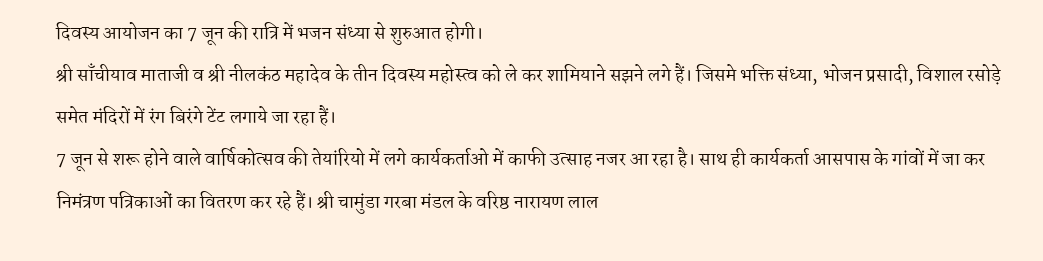दिवस्य आयोजन का 7 जून की रात्रि में भजन संध्या से शुरुआत होगी।
श्री साँचीयाव माताजी व श्री नीलकंठ महादेव के तीन दिवस्य महोस्त्व को ले कर शामियाने सझने लगे हैं। जिसमे भक्ति संध्या, भोजन प्रसादी, विशाल रसोड़े समेत मंदिरों में रंग बिरंगे टेंट लगाये जा रहा हैं।
7 जून से शरू होने वाले वार्षिकोत्सव की तेयांरियो में लगे कार्यकर्ताओ में काफी उत्साह नजर आ रहा है। साथ ही कार्यकर्ता आसपास के गांवों में जा कर निमंत्रण पत्रिकाओं का वितरण कर रहे हैं। श्री चामुंडा गरबा मंडल के वरिष्ठ नारायण लाल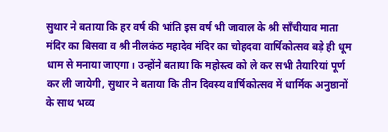सुथार ने बताया कि हर वर्ष की भांति इस वर्ष भी जावाल के श्री साँचीयाव माता मंदिर का बिसवा व श्री नीलकंठ महादेव मंदिर का चोहदवा वार्षिकोत्सव बड़े ही धूम धाम से मनाया जाएगा। उन्होंने बताया कि महोस्त्व को ले कर सभी तैयारियां पूर्ण कर ली जायेगी, सुथार ने बताया कि तीन दिवस्य वार्षिकोत्सव में धार्मिक अनुष्ठानों के साथ भव्य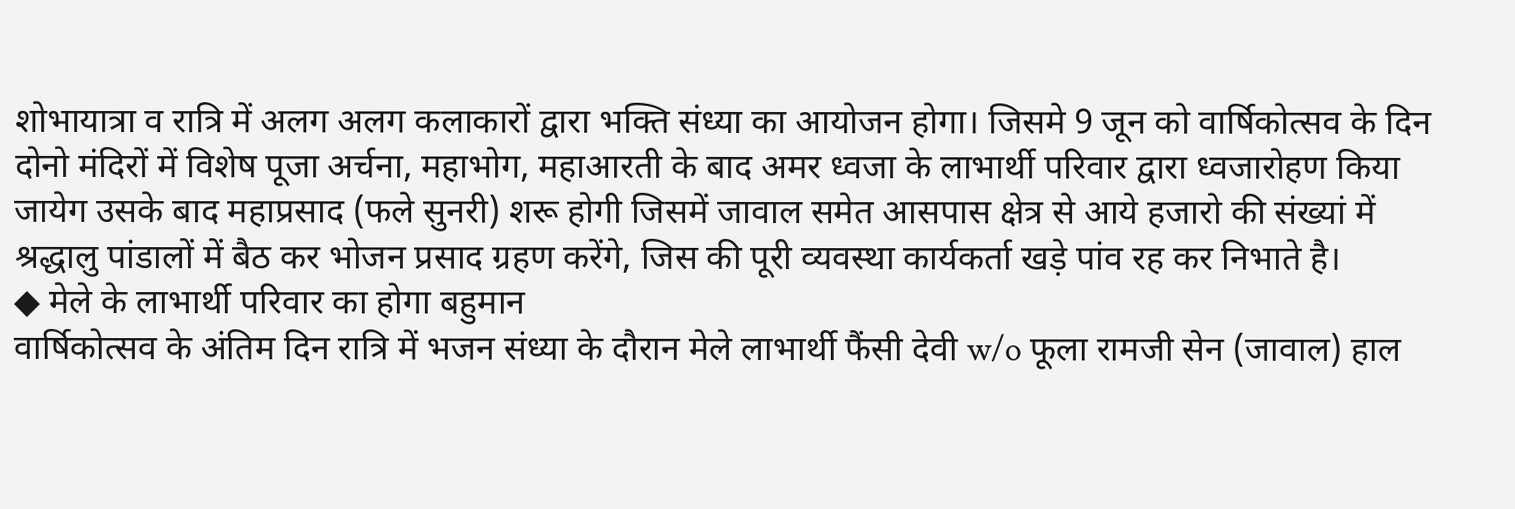शोभायात्रा व रात्रि में अलग अलग कलाकारों द्वारा भक्ति संध्या का आयोजन होगा। जिसमे 9 जून को वार्षिकोत्सव के दिन दोनो मंदिरों में विशेष पूजा अर्चना, महाभोग, महाआरती के बाद अमर ध्वजा के लाभार्थी परिवार द्वारा ध्वजारोहण किया जायेग उसके बाद महाप्रसाद (फले सुनरी) शरू होगी जिसमें जावाल समेत आसपास क्षेत्र से आये हजारो की संख्यां में श्रद्धालु पांडालों में बैठ कर भोजन प्रसाद ग्रहण करेंगे, जिस की पूरी व्यवस्था कार्यकर्ता खड़े पांव रह कर निभाते है।
◆ मेले के लाभार्थी परिवार का होगा बहुमान
वार्षिकोत्सव के अंतिम दिन रात्रि में भजन संध्या के दौरान मेले लाभार्थी फैंसी देवी w/o फूला रामजी सेन (जावाल) हाल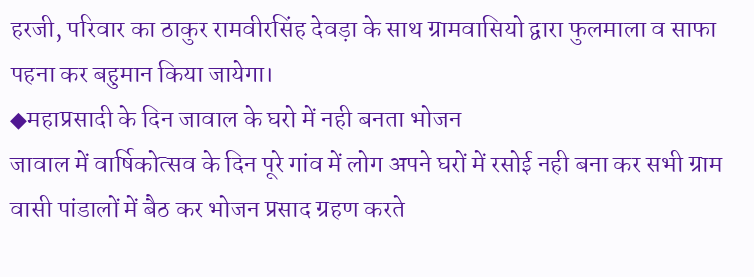हरजी, परिवार का ठाकुर रामवीरसिंह देवड़ा के साथ ग्रामवासियो द्वारा फुलमाला व साफा पहना कर बहुमान किया जायेगा।
◆महाप्रसादी के दिन जावाल के घरो में नही बनता भोजन
जावाल में वार्षिकोत्सव के दिन पूरे गांव में लोग अपने घरों में रसोई नही बना कर सभी ग्राम वासी पांडालों में बैठ कर भोजन प्रसाद ग्रहण करते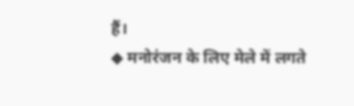हैं।
◆ मनोरंजन के लिए मेले में लगते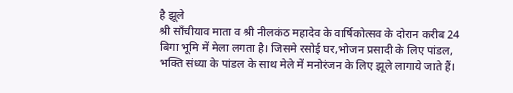है झूले
श्री साँचीयाव माता व श्री नीलकंठ महादेव के वार्षिकोत्सव के दोरान करीब 24 बिगा भूमि में मेला लगता है। जिसमे रसोई घर,भोजन प्रसादी के लिए पांडल, भक्ति संध्या के पांडल के साथ मेले में मनोरंजन के लिए झूले लागाये जाते हैं।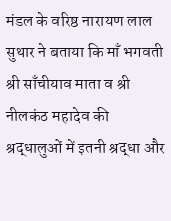मंडल के वरिष्ठ नारायण लाल सुथार ने बताया कि माँ भगवती श्री साँचीयाव माता व श्री नीलकंठ महादेव की श्रद्धालुओं में इतनी श्रद्धा और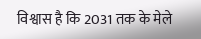विश्वास है कि 2031 तक के मेले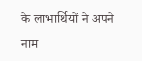के लाभार्थियों ने अपने नाम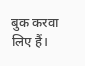बुक करवा लिए हैं।